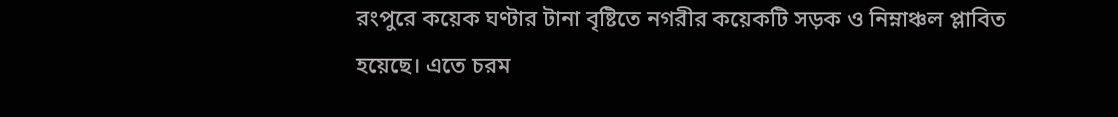রংপুরে কয়েক ঘণ্টার টানা বৃষ্টিতে নগরীর কয়েকটি সড়ক ও নিম্নাঞ্চল প্লাবিত হয়েছে। এতে চরম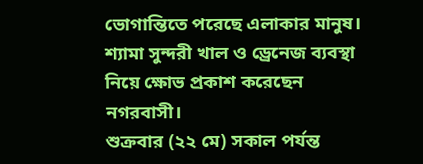ভোগান্তিতে পরেছে এলাকার মানুষ। শ্যামা সুন্দরী খাল ও ড্রেনেজ ব্যবস্থা নিয়ে ক্ষোভ প্রকাশ করেছেন নগরবাসী।
শুক্রবার (২২ মে) সকাল পর্যন্ত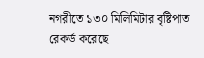নগরীতে ১৩০ মিলিমিটার বৃষ্টিপাত রেকর্ড করেছে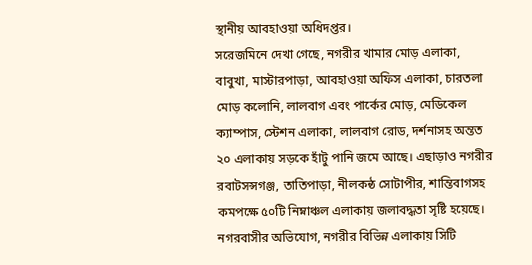স্থানীয় আবহাওয়া অধিদপ্তর।
সরেজমিনে দেখা গেছে, নগরীর খামার মোড় এলাকা, বাবুখা, মাস্টারপাড়া, আবহাওয়া অফিস এলাকা, চারতলা মোড় কলোনি, লালবাগ এবং পার্কের মোড়, মেডিকেল ক্যাম্পাস, স্টেশন এলাকা, লালবাগ রোড, দর্শনাসহ অন্তত ২০ এলাকায় সড়কে হাঁটু পানি জমে আছে। এছাড়াও নগরীর রবাটসন্সগঞ্জ, তাতিপাড়া, নীলকন্ঠ সোটাপীর, শান্তিবাগসহ কমপক্ষে ৫০টি নিম্নাঞ্চল এলাকায় জলাবদ্ধতা সৃষ্টি হয়েছে।
নগরবাসীর অভিযোগ, নগরীর বিভিন্ন এলাকায় সিটি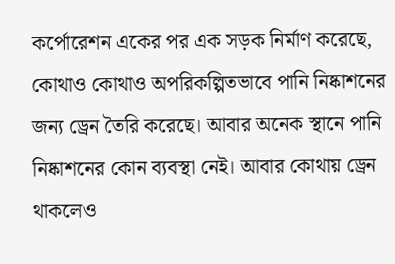কর্পোরেশন একের পর এক সড়ক নির্মাণ করেছে, কোথাও কোথাও অপরিকল্পিতভাবে পানি নিষ্কাশনের জন্য ড্রেন তৈরি করেছে। আবার অনেক স্থানে পানি নিষ্কাশনের কোন ব্যবস্থা নেই। আবার কোথায় ড্রেন থাকলেও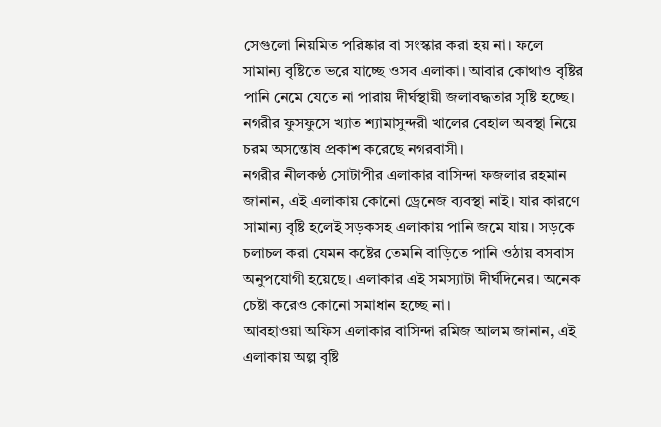সেগুলো নিয়মিত পরিষ্কার বা সংস্কার করা হয় না। ফলে সামান্য বৃষ্টিতে ভরে যাচ্ছে ওসব এলাকা। আবার কোথাও বৃষ্টির পানি নেমে যেতে না পারায় দীর্ঘস্থায়ী জলাবদ্ধতার সৃষ্টি হচ্ছে। নগরীর ফুসফুসে খ্যাত শ্যামাসুন্দরী খালের বেহাল অবস্থা নিয়ে চরম অসন্তোষ প্রকাশ করেছে নগরবাসী।
নগরীর নীলকণ্ঠ সোটাপীর এলাকার বাসিন্দা ফজলার রহমান জানান, এই এলাকায় কোনো ড্রেনেজ ব্যবস্থা নাই। যার কারণে সামান্য বৃষ্টি হলেই সড়কসহ এলাকায় পানি জমে যায়। সড়কে চলাচল করা যেমন কষ্টের তেমনি বাড়িতে পানি ওঠায় বসবাস অনুপযোগী হয়েছে। এলাকার এই সমস্যাটা দীর্ঘদিনের। অনেক চেষ্টা করেও কোনো সমাধান হচ্ছে না।
আবহাওয়া অফিস এলাকার বাসিন্দা রমিজ আলম জানান, এই এলাকায় অল্প বৃষ্টি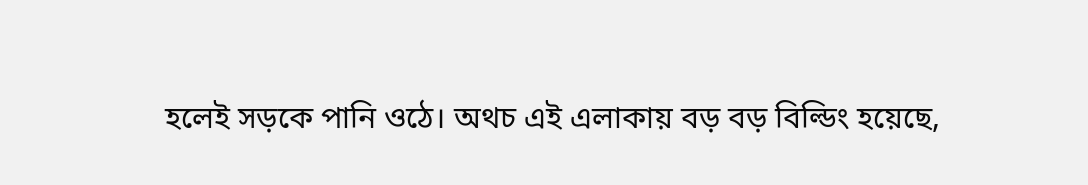হলেই সড়কে পানি ওঠে। অথচ এই এলাকায় বড় বড় বিল্ডিং হয়েছে,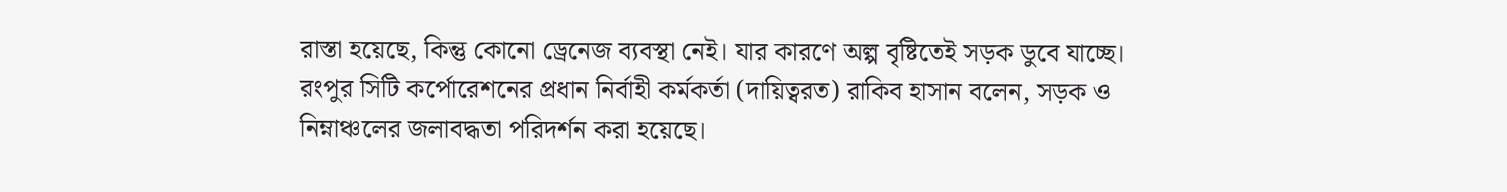রাস্তা হয়েছে, কিন্তু কোনো ড্রেনেজ ব্যবস্থা নেই। যার কারণে অল্প বৃষ্টিতেই সড়ক ডুবে যাচ্ছে।
রংপুর সিটি কর্পোরেশনের প্রধান নির্বাহী কর্মকর্তা (দায়িত্বরত) রাকিব হাসান বলেন, সড়ক ও নিম্নাঞ্চলের জলাবদ্ধতা পরিদর্শন করা হয়েছে।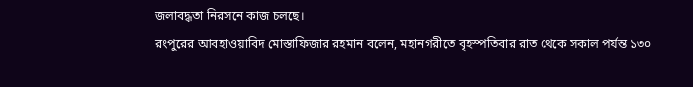জলাবদ্ধতা নিরসনে কাজ চলছে।
রংপুরের আবহাওয়াবিদ মোস্তাফিজার রহমান বলেন, মহানগরীতে বৃহস্পতিবার রাত থেকে সকাল পর্যন্ত ১৩০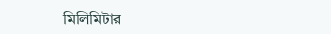মিলিমিটার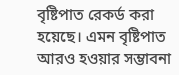বৃষ্টিপাত রেকর্ড করা হয়েছে। এমন বৃষ্টিপাত আরও হওয়ার সম্ভাবনা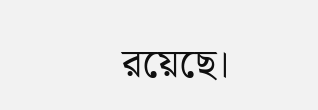রয়েছে।